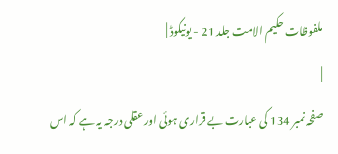ملفوظات حکیم الامت جلد 21 - یونیکوڈ |
|
صفحہ نمبر 134 کی عبارت بے قراری ہوئی اور عقلی درجہ یہ ہے کہ اس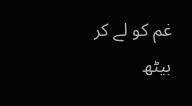غم کو لے کر بیٹھ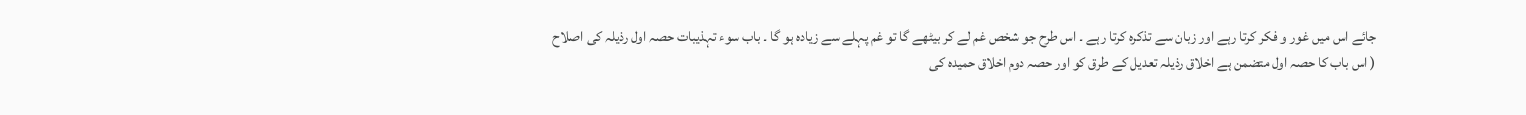جائے اس میں غور و فکر کرتا رہے اور زبان سے تذکرہ کرتا رہے ۔ اس طرح جو شخص غم لے کر بیٹھے گا تو غم پہلے سے زیادہ ہو گا ۔ باب سوء تہذیبات حصہ اول رذیلہ کی اصلاح ( اس باب کا حصہ اول متضمن ہے اخلاق رذیلہ تعدیل کے طرق کو اور حصہ دوم اخلاق حمیدہ کی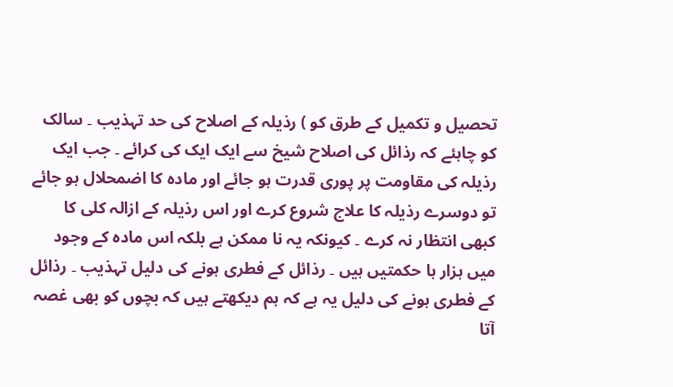تحصیل و تکمیل کے طرق کو ) رذیلہ کے اصلاح کی حد تہذیب ۔ سالک کو چاہئے کہ رذائل کی اصلاح شیخ سے ایک ایک کی کرائے ۔ جب ایک رذیلہ کی مقاومت پر پوری قدرت ہو جائے اور مادہ کا اضمحلال ہو جائے تو دوسرے رذیلہ کا علاج شروع کرے اور اس رذیلہ کے ازالہ کلی کا کبھی انتظار نہ کرے ۔ کیونکہ یہ نا ممکن ہے بلکہ اس مادہ کے وجود میں ہزار ہا حکمتیں ہیں ۔ رذائل کے فطری ہونے کی دلیل تہذیب ۔ رذائل کے فطری ہونے کی دلیل یہ ہے کہ ہم دیکھتے ہیں کہ بچوں کو بھی غصہ آتا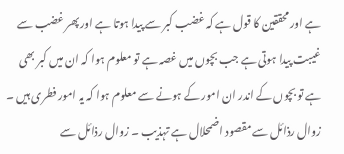ہے اور محققین کا قول ہے کہ غضب کبر سے پیدا ہوتا ہے اور پھر غضب سے غیبت پیدا ہوتی ہے جب بچوں میں غصہ ہے تو معلوم ہوا کہ ان میں کبر بھی ہے تو بچوں کے اندر ان امور کے ہونے سے معلوم ہوا کہ یہ امور فطری ہیں ۔ زوال رذائل سے مقصود اضمحلال ہے تہذیب ۔ زوال رذائل سے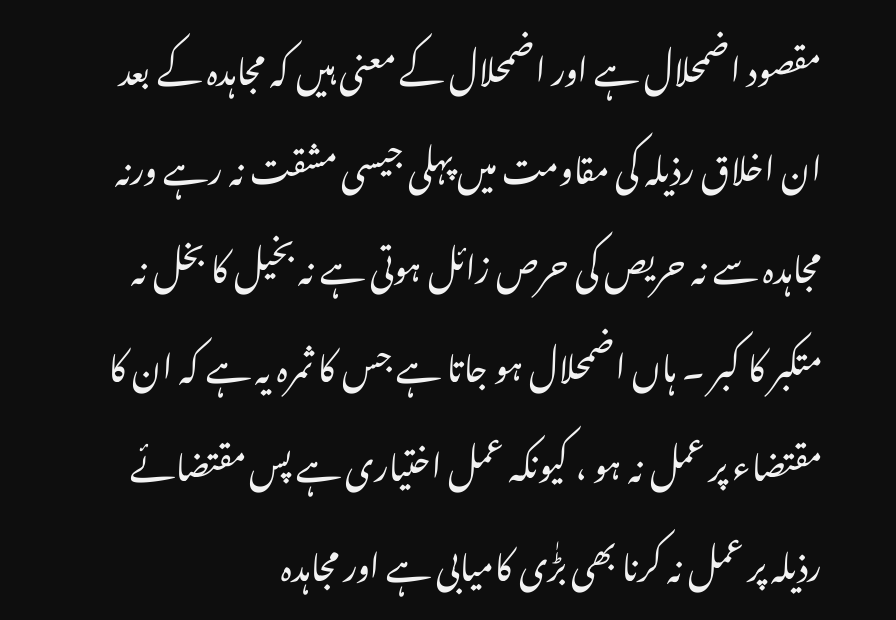مقصود اضمحلال ہے اور اضمحلال کے معنی ہیں کہ مجاہدہ کے بعد ان اخلاق رذیلہ کی مقاومت میں پہلی جیسی مشقت نہ رہے ورنہ مجاہدہ سے نہ حریص کی حرص زائل ہوتی ہے نہ بخیل کا بخل نہ متکبر کا کبر ۔ ہاں اضمحلال ہو جاتا ہے جس کا ثمرہ یہ ہے کہ ان کا مقتضاء پر عمل نہ ہو ، کیونکہ عمل اختیاری ہے پس مقتضائے رذیلہ پر عمل نہ کرنا بھی بڑٰی کامیابی ہے اور مجاہدہ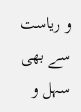و ریاست سے بھی سہل و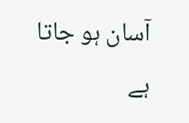آسان ہو جاتا ہے